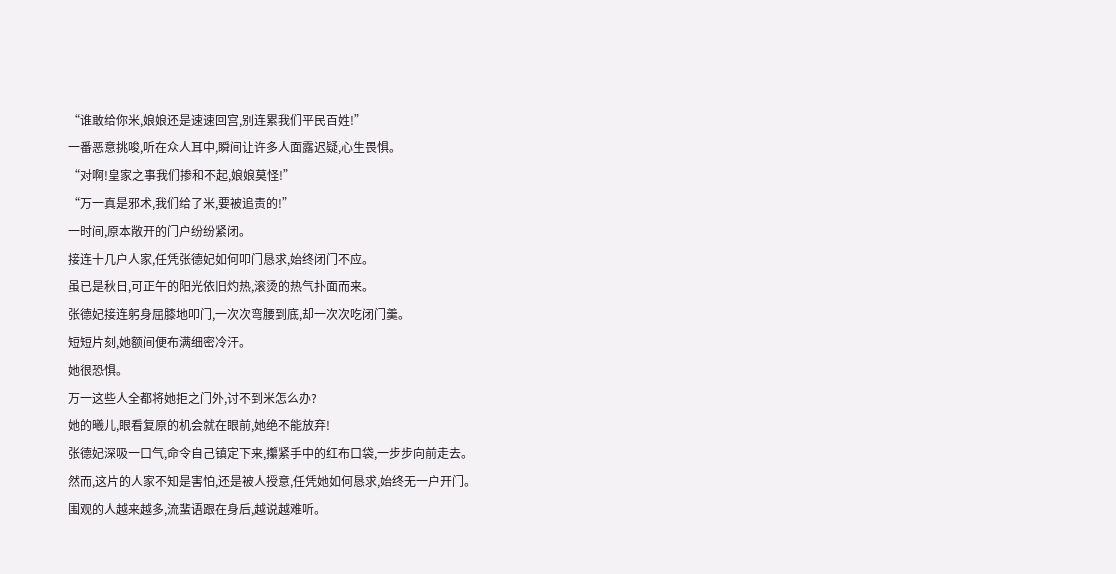“谁敢给你米,娘娘还是速速回宫,别连累我们平民百姓!”
一番恶意挑唆,听在众人耳中,瞬间让许多人面露迟疑,心生畏惧。
“对啊!皇家之事我们掺和不起,娘娘莫怪!”
“万一真是邪术,我们给了米,要被追责的!”
一时间,原本敞开的门户纷纷紧闭。
接连十几户人家,任凭张德妃如何叩门恳求,始终闭门不应。
虽已是秋日,可正午的阳光依旧灼热,滚烫的热气扑面而来。
张德妃接连躬身屈膝地叩门,一次次弯腰到底,却一次次吃闭门羹。
短短片刻,她额间便布满细密冷汗。
她很恐惧。
万一这些人全都将她拒之门外,讨不到米怎么办?
她的曦儿,眼看复原的机会就在眼前,她绝不能放弃!
张德妃深吸一口气,命令自己镇定下来,攥紧手中的红布口袋,一步步向前走去。
然而,这片的人家不知是害怕,还是被人授意,任凭她如何恳求,始终无一户开门。
围观的人越来越多,流蜚语跟在身后,越说越难听。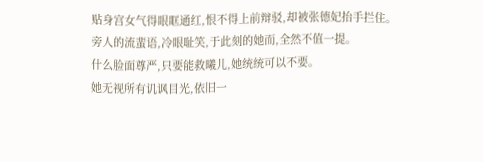贴身宫女气得眼眶通红,恨不得上前辩驳,却被张德妃抬手拦住。
旁人的流蜚语,冷眼耻笑,于此刻的她而,全然不值一提。
什么脸面尊严,只要能救曦儿,她统统可以不要。
她无视所有讥讽目光,依旧一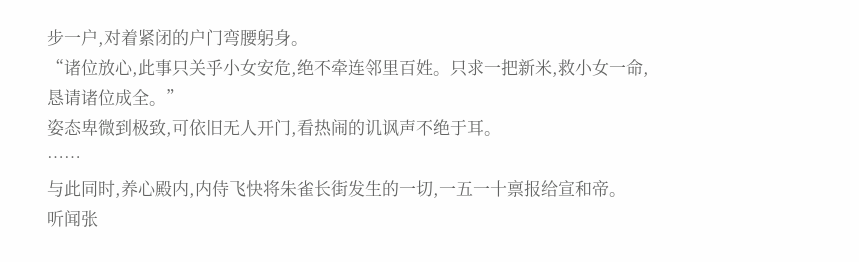步一户,对着紧闭的户门弯腰躬身。
“诸位放心,此事只关乎小女安危,绝不牵连邻里百姓。只求一把新米,救小女一命,恳请诸位成全。”
姿态卑微到极致,可依旧无人开门,看热闹的讥讽声不绝于耳。
……
与此同时,养心殿内,内侍飞快将朱雀长街发生的一切,一五一十禀报给宣和帝。
听闻张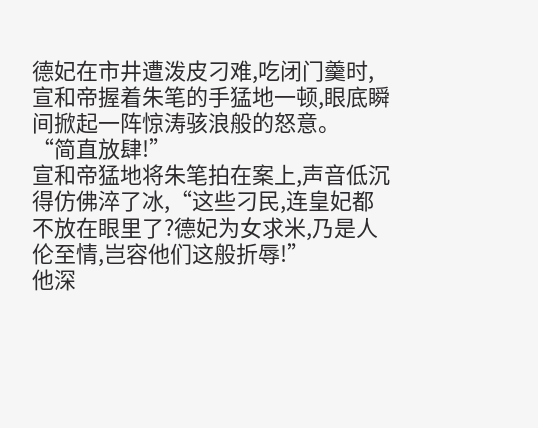德妃在市井遭泼皮刁难,吃闭门羹时,宣和帝握着朱笔的手猛地一顿,眼底瞬间掀起一阵惊涛骇浪般的怒意。
“简直放肆!”
宣和帝猛地将朱笔拍在案上,声音低沉得仿佛淬了冰,“这些刁民,连皇妃都不放在眼里了?德妃为女求米,乃是人伦至情,岂容他们这般折辱!”
他深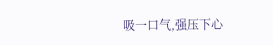吸一口气,强压下心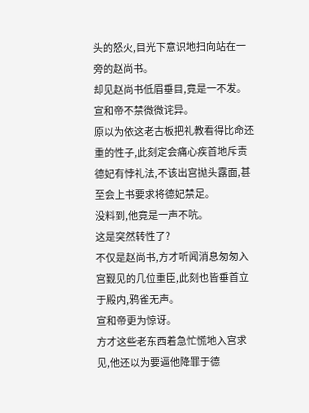头的怒火,目光下意识地扫向站在一旁的赵尚书。
却见赵尚书低眉垂目,竟是一不发。
宣和帝不禁微微诧异。
原以为依这老古板把礼教看得比命还重的性子,此刻定会痛心疾首地斥责德妃有悖礼法,不该出宫抛头露面,甚至会上书要求将德妃禁足。
没料到,他竟是一声不吭。
这是突然转性了?
不仅是赵尚书,方才听闻消息匆匆入宫觐见的几位重臣,此刻也皆垂首立于殿内,鸦雀无声。
宣和帝更为惊讶。
方才这些老东西着急忙慌地入宫求见,他还以为要逼他降罪于德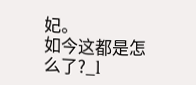妃。
如今这都是怎么了?_l